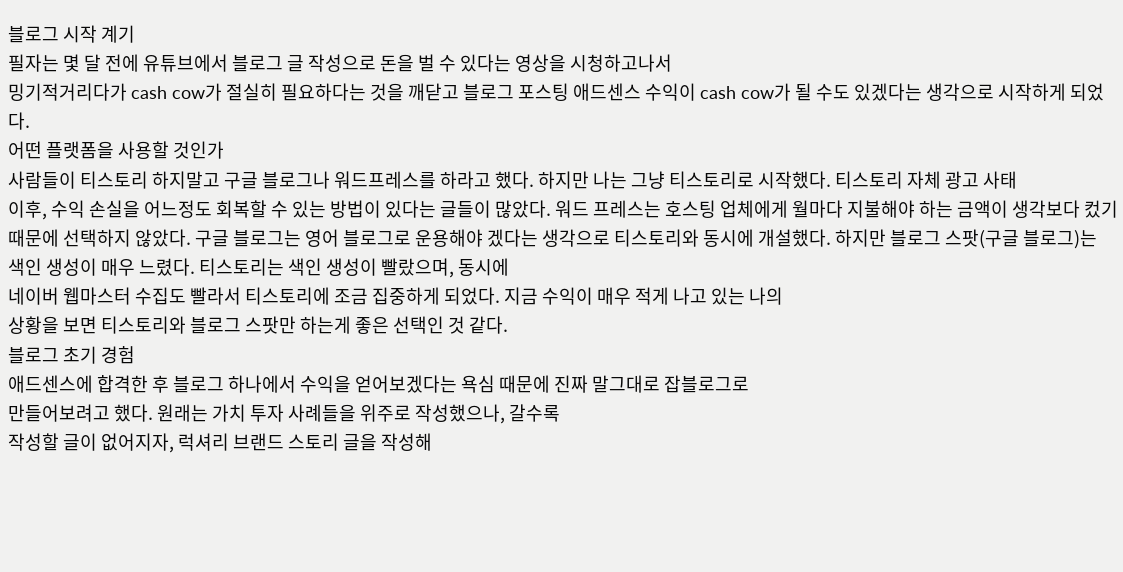블로그 시작 계기
필자는 몇 달 전에 유튜브에서 블로그 글 작성으로 돈을 벌 수 있다는 영상을 시청하고나서
밍기적거리다가 cash cow가 절실히 필요하다는 것을 깨닫고 블로그 포스팅 애드센스 수익이 cash cow가 될 수도 있겠다는 생각으로 시작하게 되었다.
어떤 플랫폼을 사용할 것인가
사람들이 티스토리 하지말고 구글 블로그나 워드프레스를 하라고 했다. 하지만 나는 그냥 티스토리로 시작했다. 티스토리 자체 광고 사태
이후, 수익 손실을 어느정도 회복할 수 있는 방법이 있다는 글들이 많았다. 워드 프레스는 호스팅 업체에게 월마다 지불해야 하는 금액이 생각보다 컸기 때문에 선택하지 않았다. 구글 블로그는 영어 블로그로 운용해야 겠다는 생각으로 티스토리와 동시에 개설했다. 하지만 블로그 스팟(구글 블로그)는
색인 생성이 매우 느렸다. 티스토리는 색인 생성이 빨랐으며, 동시에
네이버 웹마스터 수집도 빨라서 티스토리에 조금 집중하게 되었다. 지금 수익이 매우 적게 나고 있는 나의
상황을 보면 티스토리와 블로그 스팟만 하는게 좋은 선택인 것 같다.
블로그 초기 경험
애드센스에 합격한 후 블로그 하나에서 수익을 얻어보겠다는 욕심 때문에 진짜 말그대로 잡블로그로
만들어보려고 했다. 원래는 가치 투자 사례들을 위주로 작성했으나, 갈수록
작성할 글이 없어지자, 럭셔리 브랜드 스토리 글을 작성해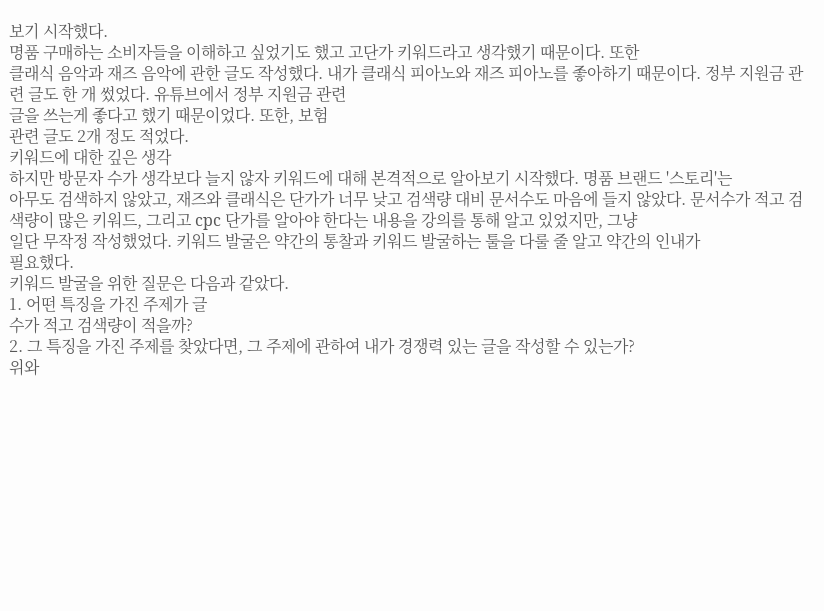보기 시작했다.
명품 구매하는 소비자들을 이해하고 싶었기도 했고 고단가 키워드라고 생각했기 때문이다. 또한
클래식 음악과 재즈 음악에 관한 글도 작성했다. 내가 클래식 피아노와 재즈 피아노를 좋아하기 때문이다. 정부 지원금 관련 글도 한 개 썼었다. 유튜브에서 정부 지원금 관련
글을 쓰는게 좋다고 했기 때문이었다. 또한, 보험
관련 글도 2개 정도 적었다.
키워드에 대한 깊은 생각
하지만 방문자 수가 생각보다 늘지 않자 키워드에 대해 본격적으로 알아보기 시작했다. 명품 브랜드 '스토리'는
아무도 검색하지 않았고, 재즈와 클래식은 단가가 너무 낮고 검색량 대비 문서수도 마음에 들지 않았다. 문서수가 적고 검색량이 많은 키워드, 그리고 cpc 단가를 알아야 한다는 내용을 강의를 통해 알고 있었지만, 그냥
일단 무작정 작성했었다. 키워드 발굴은 약간의 통찰과 키워드 발굴하는 툴을 다룰 줄 알고 약간의 인내가
필요했다.
키워드 발굴을 위한 질문은 다음과 같았다.
1. 어떤 특징을 가진 주제가 글
수가 적고 검색량이 적을까?
2. 그 특징을 가진 주제를 찾았다면, 그 주제에 관하여 내가 경쟁력 있는 글을 작성할 수 있는가?
위와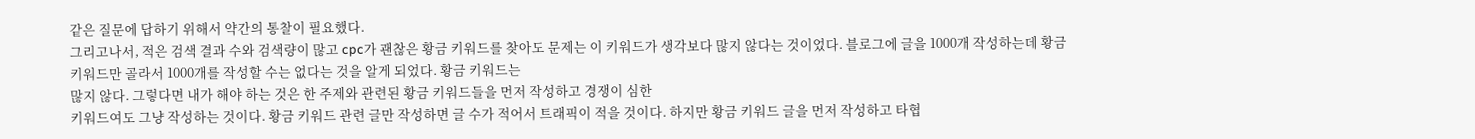같은 질문에 답하기 위해서 약간의 통찰이 필요했다.
그리고나서, 적은 검색 결과 수와 검색량이 많고 cpc가 괜찮은 황금 키워드를 찾아도 문제는 이 키워드가 생각보다 많지 않다는 것이었다. 블로그에 글을 1000개 작성하는데 황금 키워드만 골라서 1000개를 작성할 수는 없다는 것을 알게 되었다. 황금 키워드는
많지 않다. 그렇다면 내가 해야 하는 것은 한 주제와 관련된 황금 키워드들을 먼저 작성하고 경쟁이 심한
키워드여도 그냥 작성하는 것이다. 황금 키워드 관련 글만 작성하면 글 수가 적어서 트래픽이 적을 것이다. 하지만 황금 키워드 글을 먼저 작성하고 타협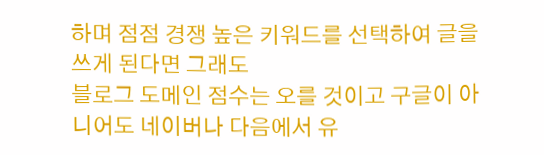하며 점점 경쟁 높은 키워드를 선택하여 글을 쓰게 된다면 그래도
블로그 도메인 점수는 오를 것이고 구글이 아니어도 네이버나 다음에서 유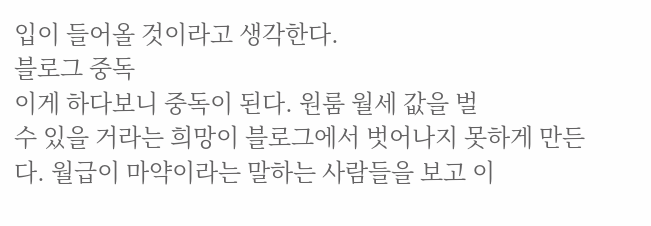입이 들어올 것이라고 생각한다.
블로그 중독
이게 하다보니 중독이 된다. 원룸 월세 값을 벌
수 있을 거라는 희망이 블로그에서 벗어나지 못하게 만든다. 월급이 마약이라는 말하는 사람들을 보고 이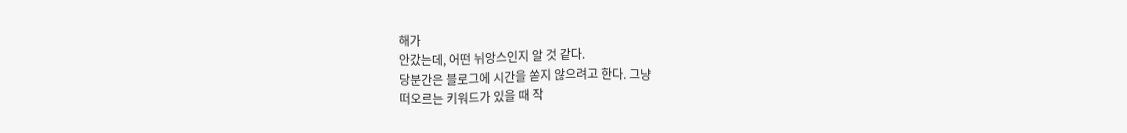해가
안갔는데, 어떤 뉘앙스인지 알 것 같다.
당분간은 블로그에 시간을 쏟지 않으려고 한다. 그냥
떠오르는 키워드가 있을 때 작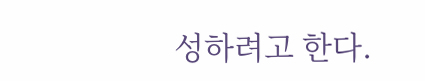성하려고 한다.